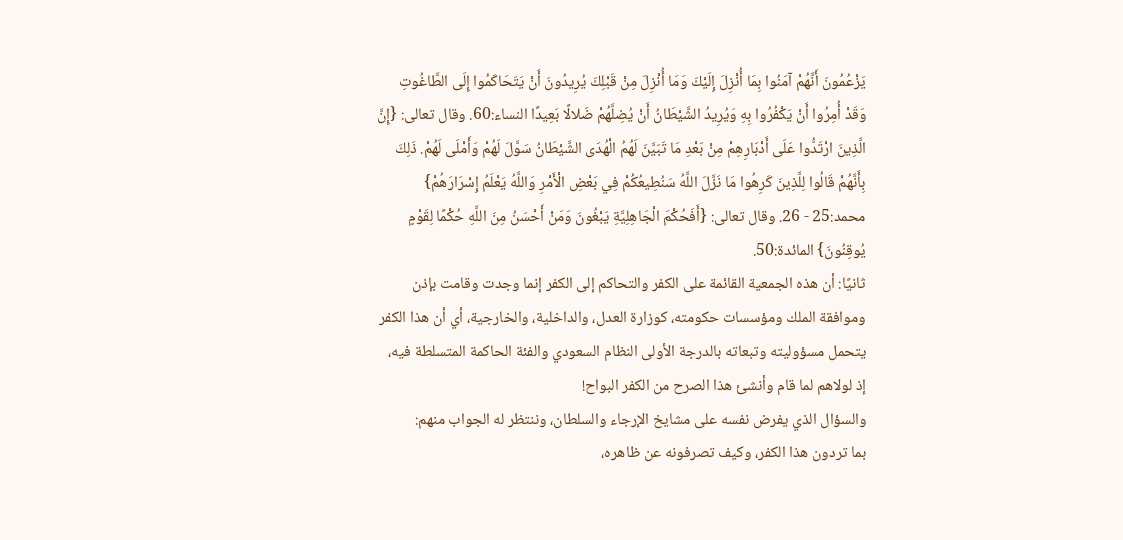يَزْعُمُونَ أَنَّهُمْ آمَنُوا بِمَا أُنْزِلَ إِلَيْكَ وَمَا أُنْزِلَ مِنْ قَبْلِكَ يُرِيدُونَ أَنْ يَتَحَاكَمُوا إِلَى الطَّاغُوتِ وَقَدْ أُمِرُوا أَنْ يَكْفُرُوا بِهِ وَيُرِيدُ الشَّيْطَانُ أَنْ يُضِلَّهُمْ ضَلالًا بَعِيدًا النساء:60. وقال تعالى: {إِنَّ الَّذِينَ ارْتَدُّوا عَلَى أَدْبَارِهِمْ مِنْ بَعْدِ مَا تَبَيَّنَ لَهُمُ الْهُدَى الشَّيْطَانُ سَوَّلَ لَهُمْ وَأَمْلَى لَهُمْ. ذَلِكَ بِأَنَّهُمْ قَالُوا لِلَّذِينَ كَرِهُوا مَا نَزَّلَ اللَّهُ سَنُطِيعُكُمْ فِي بَعْضِ الْأَمْرِ وَاللَّهُ يَعْلَمُ إِسْرَارَهُمْ} محمد:25 - 26. وقال تعالى: {أَفَحُكْمَ الْجَاهِلِيَّةِ يَبْغُونَ وَمَنْ أَحْسَنُ مِنَ اللَّهِ حُكْمًا لِقَوْمٍ يُوقِنُونَ} المائدة:50.
ثانيًا: أن هذه الجمعية القائمة على الكفر والتحاكم إلى الكفر إنما وجدت وقامت بإذن وموافقة الملك ومؤسسات حكومته، كوزارة العدل، والداخلية، والخارجية، أي أن هذا الكفر يتحمل مسؤوليته وتبعاته بالدرجة الأولى النظام السعودي والفئة الحاكمة المتسلطة فيه، إذ لولاهم لما قام وأنشئ هذا الصرح من الكفر البواح!
والسؤال الذي يفرض نفسه على مشايخ الإرجاء والسلطان، وننتظر له الجواب منهم:
بما تردون هذا الكفر، وكيف تصرفونه عن ظاهره،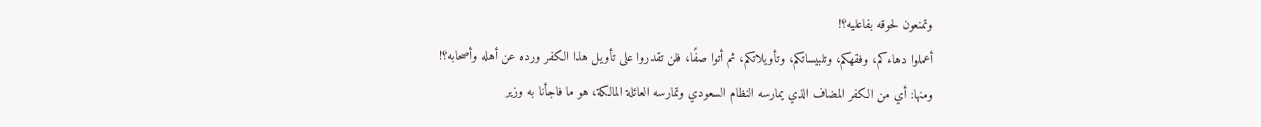وتمنعون لحوقه بفاعليه؟!
أعملوا دهاءكم، وفقهكم، وتلبيساتكم، وتأويلاتكم، ثم أتوا صفًا، فلن تقدروا على تأويل هذا الكفر ورده عن أهله وأصحابه؟!
ومنها: أي من الكفر المضاف الذي يمارسه النظام السعودي وتمارسه العائلة المالكة، هو ما فاجأنا به وزير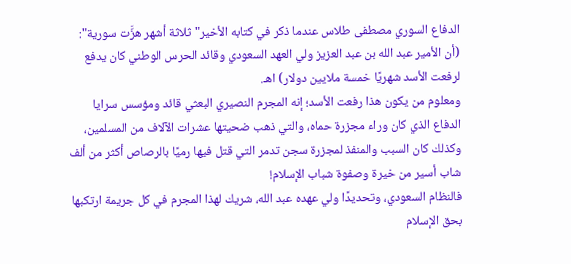الدفاع السوري مصطفى طلاس عندما ذكر في كتابه الأخير"ثلاثة أشهر هزَّت سورية": (أن الأمير عبد الله بن عبد العزيز ولي العهد السعودي وقائد الحرس الوطني كان يدفع لرفعت الأسد شهريًا خمسة ملايين دولار) اهـ.
ومعلوم من يكون هذا رفعت الأسد؛ إنه المجرم النصيري البعثي قائد ومؤسس سرايا الدفاع الذي كان وراء مجزرة حماه، والتي ذهب ضحيتها عشرات الآلاف من المسلمين، وكذلك كان السبب والمنفذ لمجزرة سجن تدمر التي قتل فيها رميًا بالرصاص أكثر من ألف شاب أسير من خيرة وصفوة شباب الإسلام!
فالنظام السعودي، وتحديدًا ولي عهده عبد الله، شريك لهذا المجرم في كل جريمة ارتكبها بحق الإسلام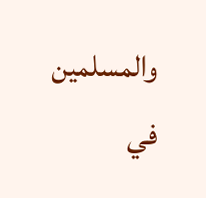والمسلمين في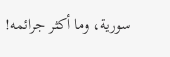سورية، وما أكثر جرائمه!